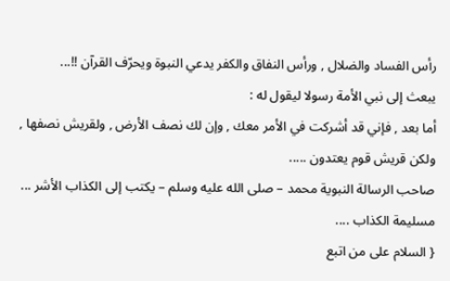رأس الفساد والضلال , ورأس النفاق والكفر يدعي النبوة ويحرّف القرآن !!...
يبعث إلى نبي الأمة رسولا ليقول له :
أما بعد , فإني قد أشركت في الأمر معك , وإن لك نصف الأرض , ولقريش نصفها , ولكن قريش قوم يعتدون .....
صاحب الرسالة النبوية محمد – صلى الله عليه وسلم – يكتب إلى الكذاب الأشر ... مسليمة الكذاب ....
{ السلام على من اتبع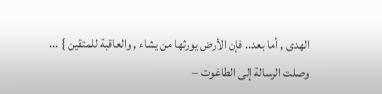الهدى , أما بعد.. فإن الأرض يورثها من يشاء , والعاقبة للمتقين } ...
وصلت الرسالة إلى الطاغوت –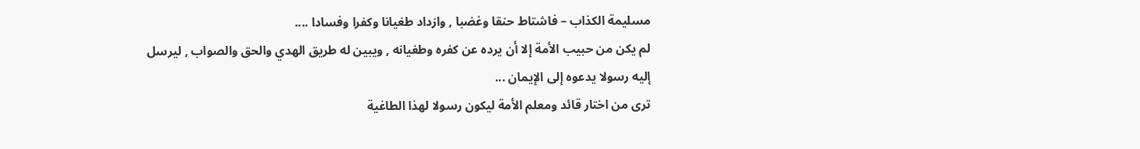مسليمة الكذاب – فاشتاط حنقا وغضبا , وازداد طغيانا وكفرا وفسادا ....
لم يكن من حبيب الأمة إلا أن يرده عن كفره وطغيانه , ويبين له طريق الهدي والحق والصواب , ليرسل إليه رسولا يدعوه إلى الإيمان ...
ترى من اختار قائد ومعلم الأمة ليكون رسولا لهذا الطاغية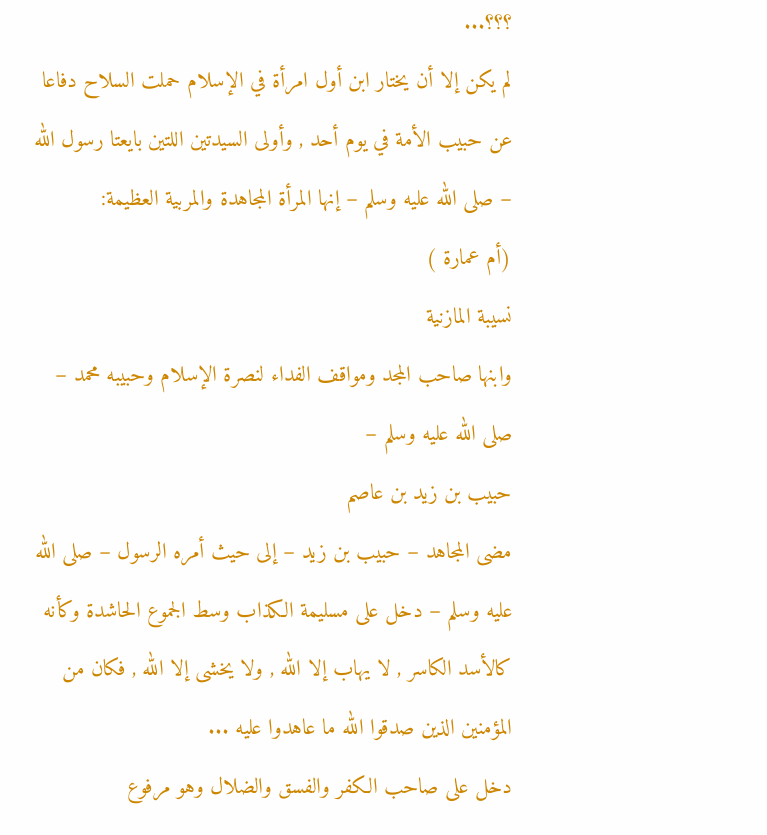؟؟؟...
لم يكن إلا أن يختار ابن أول امرأة في الإسلام حملت السلاح دفاعا عن حبيب الأمة في يوم أحد , وأولى السيدتين اللتين بايعتا رسول الله – صلى الله عليه وسلم – إنها المرأة المجاهدة والمربية العظيمة:
(أم عمارة )
نسيبة المازنية
وابنها صاحب المجد ومواقف الفداء لنصرة الإسلام وحبيبه محمد – صلى الله عليه وسلم –
حبيب بن زيد بن عاصم
مضى المجاهد – حبيب بن زيد – إلى حيث أمره الرسول – صلى الله عليه وسلم – دخل على مسليمة الكذاب وسط الجموع الحاشدة وكأنه كالأسد الكاسر , لا يهاب إلا الله , ولا يخشى إلا الله , فكان من المؤمنين الذين صدقوا الله ما عاهدوا عليه ...
دخل على صاحب الكفر والفسق والضلال وهو مرفوع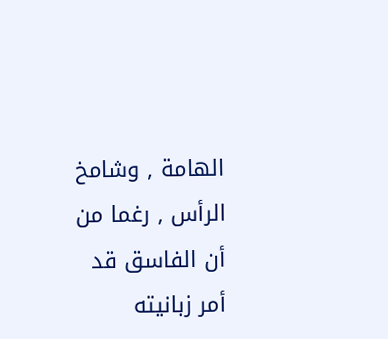الهامة , وشامخ الرأس , رغما من أن الفاسق قد أمر زبانيته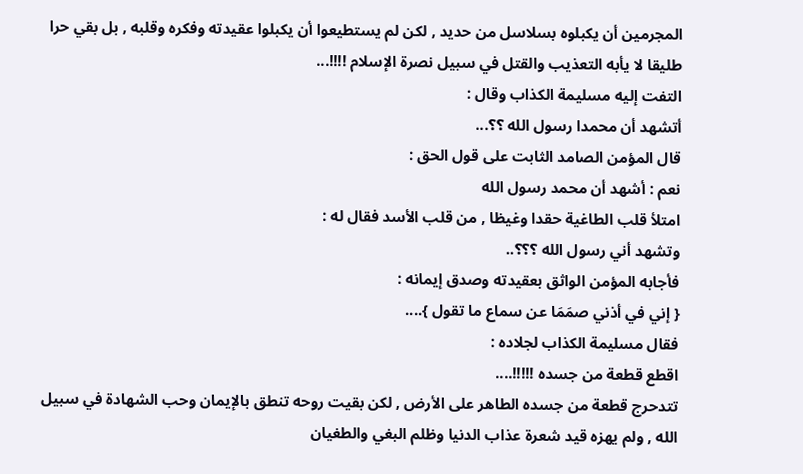المجرمين أن يكبلوه بسلاسل من حديد , لكن لم يستطيعوا أن يكبلوا عقيدته وفكره وقلبه , بل بقي حرا طليقا لا يأبه التعذيب والقتل في سبيل نصرة الإسلام !!!!...
التفت إليه مسليمة الكذاب وقال :
أتشهد أن محمدا رسول الله ؟؟...
قال المؤمن الصامد الثابت على قول الحق :
نعم : أشهد أن محمد رسول الله
امتلأ قلب الطاغية حقدا وغيظا , من قلب الأسد فقال له :
وتشهد أني رسول الله ؟؟؟..
فأجابه المؤمن الواثق بعقيدته وصدق إيمانه :
{ إني في أذني صمَمَا عن سماع ما تقول }....
فقال مسليمة الكذاب لجلاده :
اقطع قطعة من جسده !!!!!....
تتدحرج قطعة من جسده الطاهر على الأرض , لكن بقيت روحه تنطق بالإيمان وحب الشهادة في سبيل الله , ولم يهزه قيد شعرة عذاب الدنيا وظلم البغي والطغيان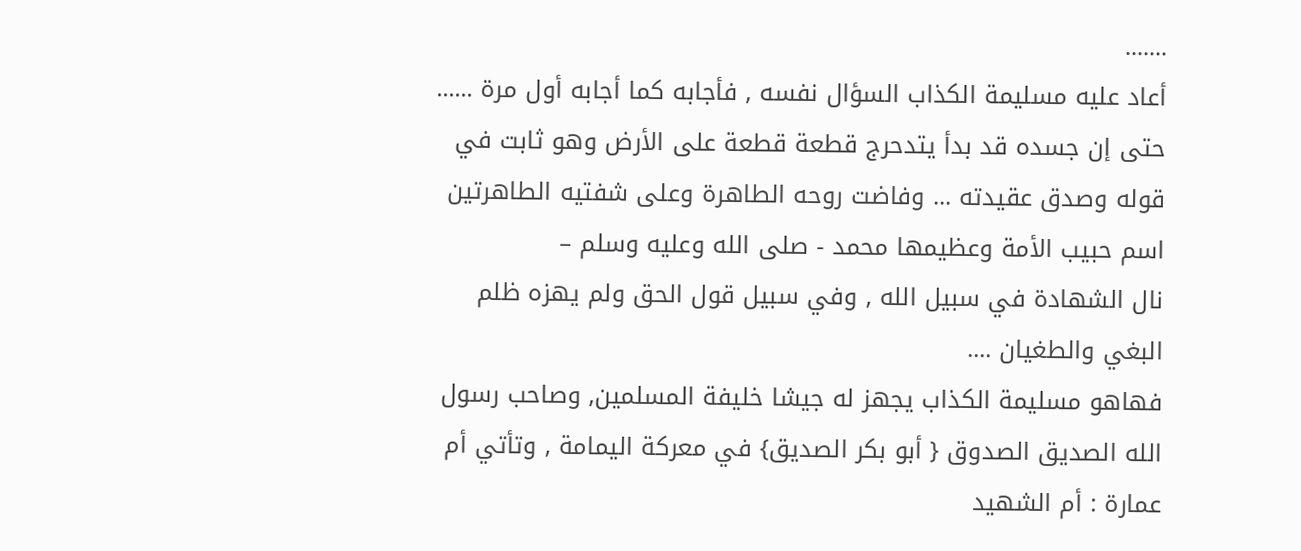.......
أعاد عليه مسليمة الكذاب السؤال نفسه , فأجابه كما أجابه أول مرة ......
حتى إن جسده قد بدأ يتدحرج قطعة قطعة على الأرض وهو ثابت في قوله وصدق عقيدته ... وفاضت روحه الطاهرة وعلى شفتيه الطاهرتين اسم حبيب الأمة وعظيمها محمد - صلى الله وعليه وسلم –
نال الشهادة في سبيل الله , وفي سبيل قول الحق ولم يهزه ظلم البغي والطغيان ....
فهاهو مسليمة الكذاب يجهز له جيشا خليفة المسلمين, وصاحب رسول الله الصديق الصدوق { أبو بكر الصديق} في معركة اليمامة , وتأتي أم عمارة : أم الشهيد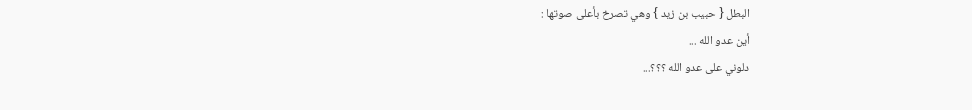البطل { حبيب بن زيد } وهي تصرخ بأعلى صوتها :
أين عدو الله ...
دلوني على عدو الله ؟؟؟...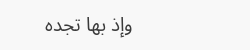وإذ بها تجده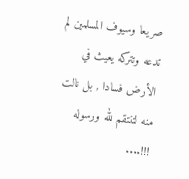صريعا وسيوف المسلمين لم تدعه وتتركه يعيث في الأرض فسادا , بل نالت منه لتنتقم لله ورسوله !!!....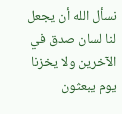نسأل الله أن يجعل لنا لسان صدق في الآخرين ولا يخزنا يوم يبعثون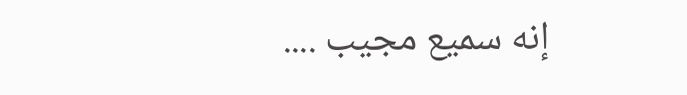إنه سميع مجيب ....